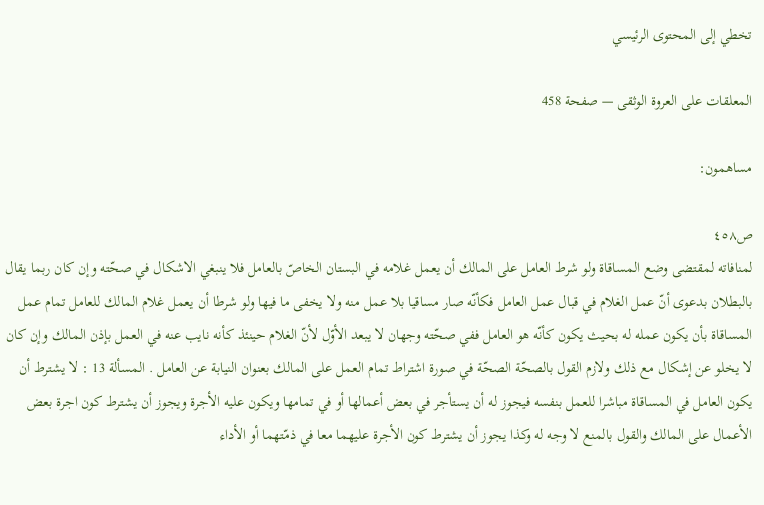تخطي إلى المحتوى الرئيسي

المعلقات على العروة الوثقى — صفحة 458

مساهمون:

ص٤٥٨
لمنافاته لمقتضى وضع المساقاة ولو شرط العامل على المالك أن يعمل غلامه في البستان الخاصّ بالعامل فلا ينبغي الاشكال في صحّته وإن كان ربما يقال بالبطلان بدعوى أنّ عمل الغلام في قبال عمل العامل فكأنّه صار مساقيا بلا عمل منه ولا يخفى ما فيها ولو شرطا أن يعمل غلام المالك للعامل تمام عمل المساقاة بأن يكون عمله له بحيث يكون كأنّه هو العامل ففي صحّته وجهان لا يبعد الأوّل لأنّ الغلام حينئذ كأنه نايب عنه في العمل بإذن المالك وإن كان لا يخلو عن إشكال مع ذلك ولازم القول بالصحّة الصحّة في صورة اشتراط تمام العمل على المالك بعنوان النيابة عن العامل . المسألة 13 : لا يشترط أن يكون العامل في المساقاة مباشرا للعمل بنفسه فيجوز له أن يستأجر في بعض أعمالها أو في تمامها ويكون عليه الأجرة ويجوز أن يشترط كون اجرة بعض الأعمال على المالك والقول بالمنع لا وجه له وكذا يجوز أن يشترط كون الأجرة عليهما معا في ذمّتهما أو الأداء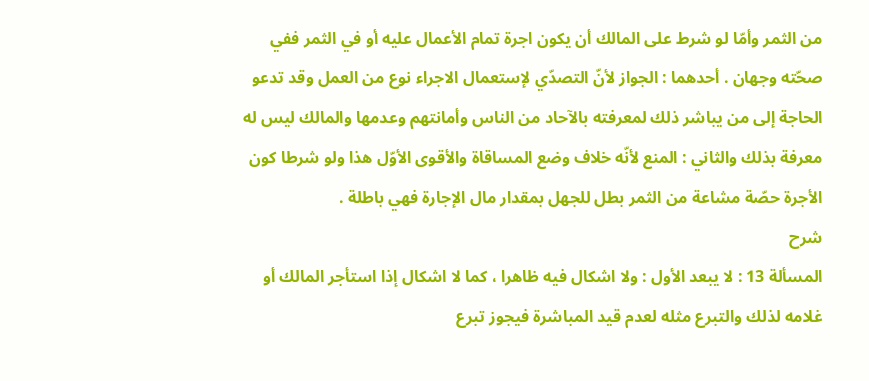من الثمر وأمّا لو شرط على المالك أن يكون اجرة تمام الأعمال عليه أو في الثمر ففي صحّته وجهان . أحدهما : الجواز لأنّ التصدّي لإستعمال الاجراء نوع من العمل وقد تدعو الحاجة إلى من يباشر ذلك لمعرفته بالآحاد من الناس وأمانتهم وعدمها والمالك ليس له معرفة بذلك والثاني : المنع لأنّه خلاف وضع المساقاة والأقوى الأوّل هذا ولو شرطا كون الأجرة حصّة مشاعة من الثمر بطل للجهل بمقدار مال الإجارة فهي باطلة .
شرح
المسألة 13 : لا يبعد الأول : ولا اشكال فيه ظاهرا ، كما لا اشكال إذا استأجر المالك أو غلامه لذلك والتبرع مثله لعدم قيد المباشرة فيجوز تبرع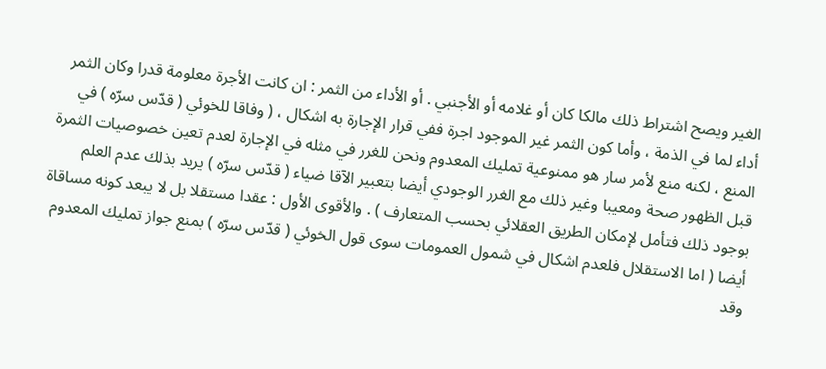الغير ويصح اشتراط ذلك مالكا كان أو غلامه أو الأجنبي . أو الأداء من الثمر : ان كانت الأجرة معلومة قدرا وكان الثمر أداء لما في الذمة ، وأما كون الثمر غير الموجود اجرة ففي قرار الإجارة به اشكال ، ( وفاقا للخوئي ( قدّس سرّه ) في المنع ، لكنه منع لأمر سار هو ممنوعية تمليك المعدوم ونحن للغرر في مثله في الإجارة لعدم تعين خصوصيات الثمرة قبل الظهور صحة ومعيبا وغير ذلك مع الغرر الوجودي أيضا بتعبير الآقا ضياء ( قدّس سرّه ) يريد بذلك عدم العلم بوجود ذلك فتأمل لإمكان الطريق العقلائي بحسب المتعارف ) . والأقوى الأول : عقدا مستقلا بل لا يبعد كونه مساقاة أيضا ( اما الاستقلال فلعدم اشكال في شمول العمومات سوى قول الخوئي ( قدّس سرّه ) بمنع جواز تمليك المعدوم وقد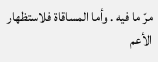مرّ ما فيه . وأما المساقاة فلاستظهار الأعم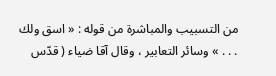من التسبيب والمباشرة من قوله : « اسق ولك . . . » وسائر التعابير ، وقال آقا ضياء ( قدّس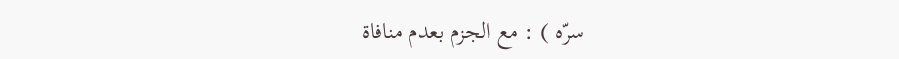سرّه ) : مع الجزم بعدم منافاة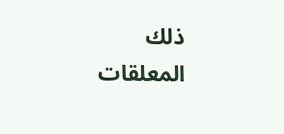ذلك
المعلقات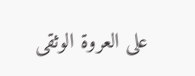على العروة الوثقى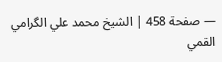— صفحة 458 | الشيخ محمد علي الگرامي القمي